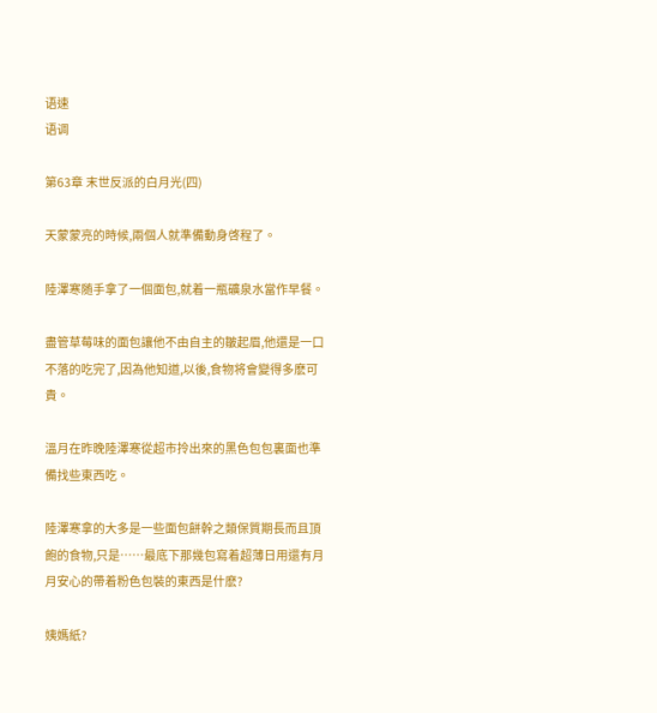语速
语调

第63章 末世反派的白月光(四)

天蒙蒙亮的時候,兩個人就準備動身啓程了。

陸澤寒随手拿了一個面包,就着一瓶礦泉水當作早餐。

盡管草莓味的面包讓他不由自主的皺起眉,他還是一口不落的吃完了,因為他知道,以後,食物将會變得多麽可貴。

溫月在昨晚陸澤寒從超市拎出來的黑色包包裏面也準備找些東西吃。

陸澤寒拿的大多是一些面包餅幹之類保質期長而且頂飽的食物,只是……最底下那幾包寫着超薄日用還有月月安心的帶着粉色包裝的東西是什麽?

姨媽紙?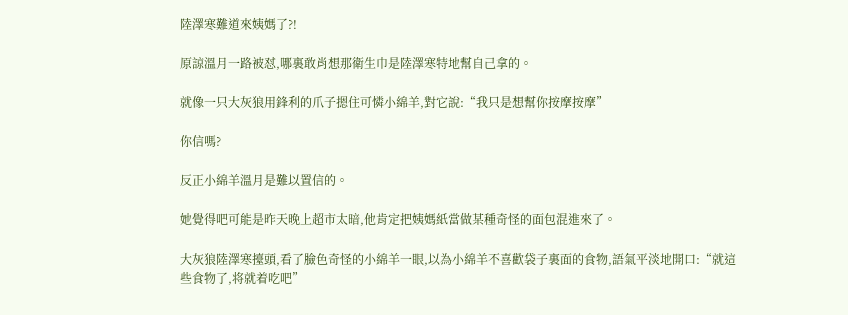陸澤寒難道來姨媽了?!

原諒溫月一路被怼,哪裏敢肖想那衛生巾是陸澤寒特地幫自己拿的。

就像一只大灰狼用鋒利的爪子摁住可憐小綿羊,對它說:“我只是想幫你按摩按摩”

你信嗎?

反正小綿羊溫月是難以置信的。

她覺得吧可能是昨天晚上超市太暗,他肯定把姨媽紙當做某種奇怪的面包混進來了。

大灰狼陸澤寒擡頭,看了臉色奇怪的小綿羊一眼,以為小綿羊不喜歡袋子裏面的食物,語氣平淡地開口:“就這些食物了,将就着吃吧”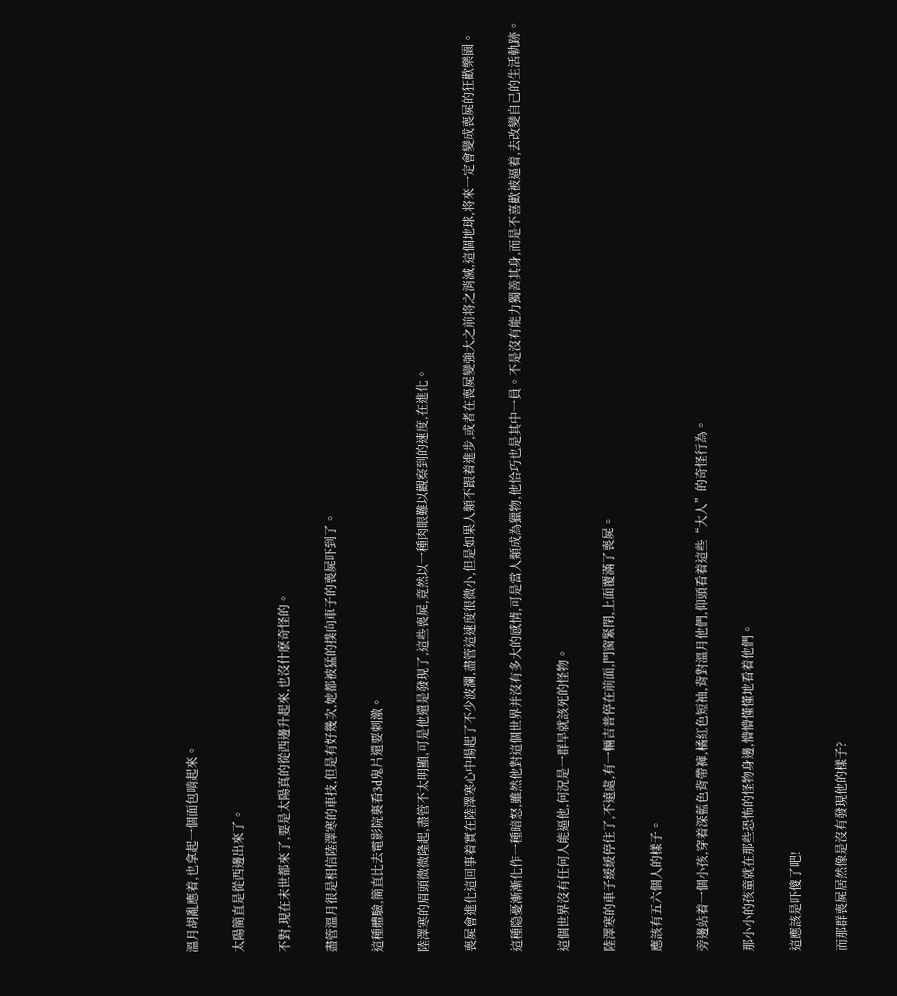溫月胡亂應着,也拿起一個面包啃起來。

太陽簡直是從西邊出來了。

不對,現在末世都來了,要是太陽真的從西邊升起來,也沒什麽奇怪的。

盡管溫月很是相信陸澤寒的車技,但是有好幾次,她都被猛的撲向車子的喪屍吓到了。

這種體驗,簡直比去電影院裏看3d鬼片還要刺激。

陸澤寒的眉頭微微隆起,盡管不太明顯,可是他還是發現了,這些喪屍,竟然以一種肉眼難以觀察到的速度,在進化。

喪屍會進化這回事着實在陸澤寒心中揚起了不少波瀾,盡管這速度很微小,但是如果人類不跟着進步,或者在喪屍變強大之前将之消滅,這個地球,将來一定會變成喪屍的狂歡樂園。

這種隐憂漸漸化作一種暗怒,雖然他對這個世界并沒有多大的感情,可是當人類成為獵物,他恰巧也是其中一員。不是沒有能力獨善其身,而是不喜歡被逼着,去改變自己的生活軌跡。

這個世界沒有任何人能逼他,何況是一群早就該死的怪物。

陸澤寒的車子緩緩停住了,不遠處,有一輛吉普停在前面,門窗緊閉,上面覆滿了喪屍。

應該有五六個人的樣子。

旁邊站着一個小孩,穿着深藍色背帶褲,橘紅色短袖,背對溫月他們,仰頭看着這些“大人”的奇怪行為。

那小小的孩童就在那些恐怖的怪物身邊,懵懵懂懂地看着他們。

這應該是吓傻了吧!

而那群喪屍居然像是沒有發現他的樣子?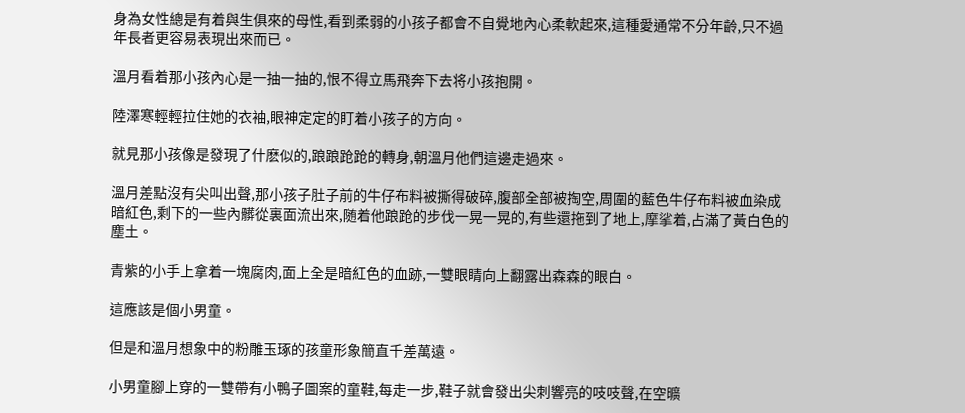身為女性總是有着與生俱來的母性,看到柔弱的小孩子都會不自覺地內心柔軟起來,這種愛通常不分年齡,只不過年長者更容易表現出來而已。

溫月看着那小孩內心是一抽一抽的,恨不得立馬飛奔下去将小孩抱開。

陸澤寒輕輕拉住她的衣袖,眼神定定的盯着小孩子的方向。

就見那小孩像是發現了什麽似的,踉踉跄跄的轉身,朝溫月他們這邊走過來。

溫月差點沒有尖叫出聲,那小孩子肚子前的牛仔布料被撕得破碎,腹部全部被掏空,周圍的藍色牛仔布料被血染成暗紅色,剩下的一些內髒從裏面流出來,随着他踉跄的步伐一晃一晃的,有些還拖到了地上,摩挲着,占滿了黃白色的塵土。

青紫的小手上拿着一塊腐肉,面上全是暗紅色的血跡,一雙眼睛向上翻露出森森的眼白。

這應該是個小男童。

但是和溫月想象中的粉雕玉琢的孩童形象簡直千差萬遠。

小男童腳上穿的一雙帶有小鴨子圖案的童鞋,每走一步,鞋子就會發出尖刺響亮的吱吱聲,在空曠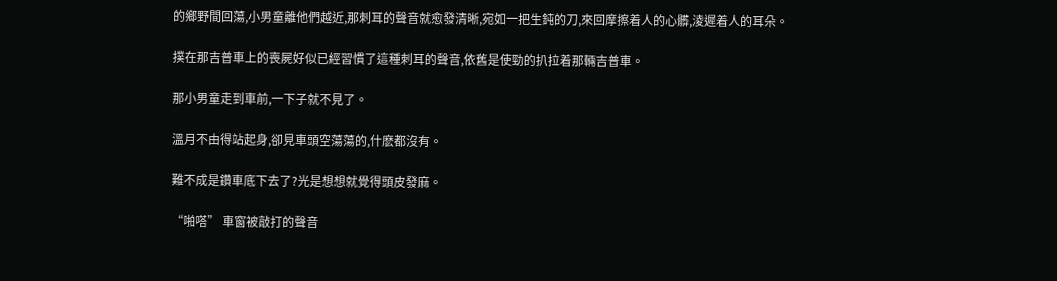的鄉野間回蕩,小男童離他們越近,那刺耳的聲音就愈發清晰,宛如一把生鈍的刀,來回摩擦着人的心髒,淩遲着人的耳朵。

撲在那吉普車上的喪屍好似已經習慣了這種刺耳的聲音,依舊是使勁的扒拉着那輛吉普車。

那小男童走到車前,一下子就不見了。

溫月不由得站起身,卻見車頭空蕩蕩的,什麽都沒有。

難不成是鑽車底下去了?光是想想就覺得頭皮發麻。

“啪嗒” 車窗被敲打的聲音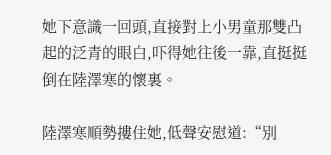她下意識一回頭,直接對上小男童那雙凸起的泛青的眼白,吓得她往後一靠,直挺挺倒在陸澤寒的懷裏。

陸澤寒順勢摟住她,低聲安慰道:“別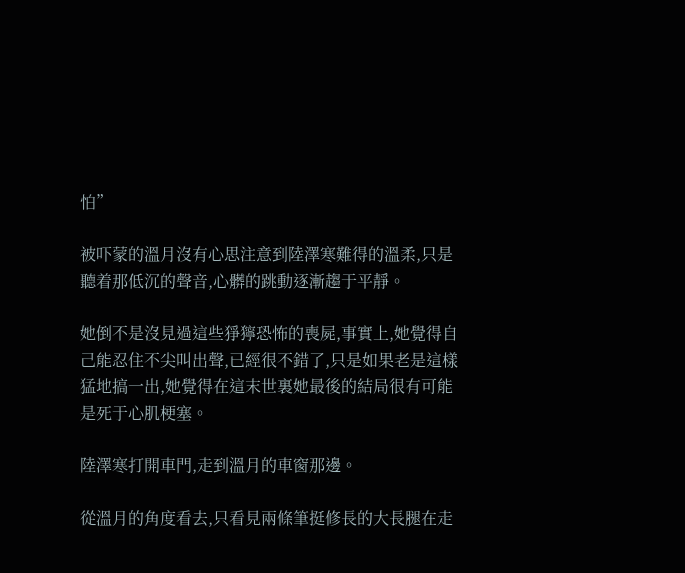怕”

被吓蒙的溫月沒有心思注意到陸澤寒難得的溫柔,只是聽着那低沉的聲音,心髒的跳動逐漸趨于平靜。

她倒不是沒見過這些猙獰恐怖的喪屍,事實上,她覺得自己能忍住不尖叫出聲,已經很不錯了,只是如果老是這樣猛地搞一出,她覺得在這末世裏她最後的結局很有可能是死于心肌梗塞。

陸澤寒打開車門,走到溫月的車窗那邊。

從溫月的角度看去,只看見兩條筆挺修長的大長腿在走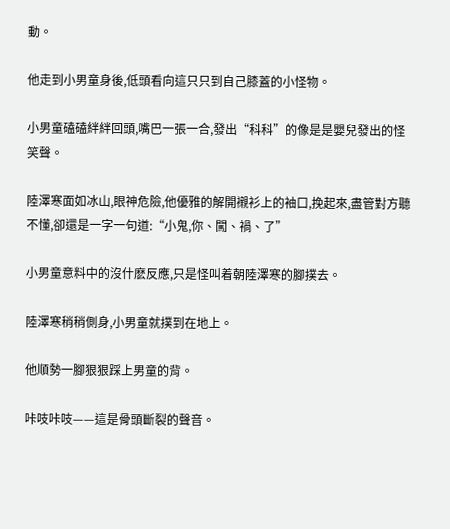動。

他走到小男童身後,低頭看向這只只到自己膝蓋的小怪物。

小男童磕磕絆絆回頭,嘴巴一張一合,發出“科科”的像是是嬰兒發出的怪笑聲。

陸澤寒面如冰山,眼神危險,他優雅的解開襯衫上的袖口,挽起來,盡管對方聽不懂,卻還是一字一句道:“小鬼,你、闖、禍、了”

小男童意料中的沒什麽反應,只是怪叫着朝陸澤寒的腳撲去。

陸澤寒稍稍側身,小男童就撲到在地上。

他順勢一腳狠狠踩上男童的背。

咔吱咔吱——這是骨頭斷裂的聲音。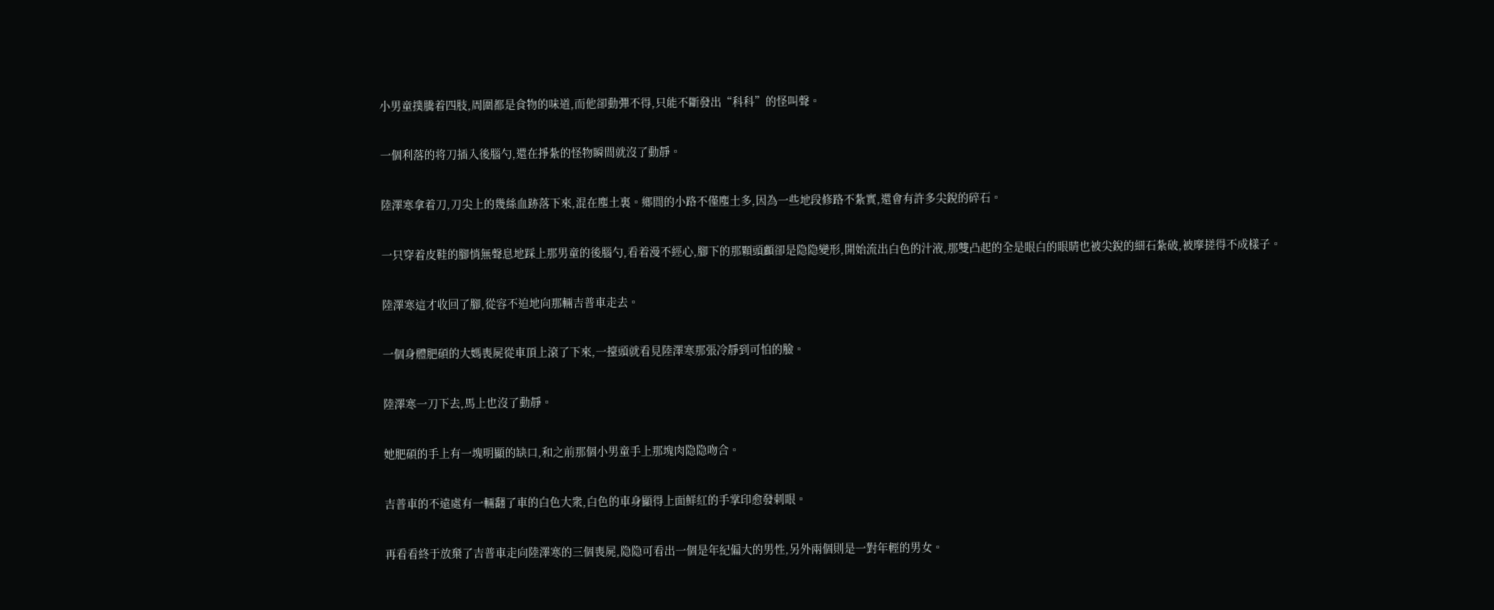小男童撲騰着四肢,周圍都是食物的味道,而他卻動彈不得,只能不斷發出“科科”的怪叫聲。

一個利落的将刀插入後腦勺,還在掙紮的怪物瞬間就沒了動靜。

陸澤寒拿着刀,刀尖上的幾絲血跡落下來,混在塵土裏。鄉間的小路不僅塵土多,因為一些地段修路不紮實,還會有許多尖銳的碎石。

一只穿着皮鞋的腳悄無聲息地踩上那男童的後腦勺,看着漫不經心,腳下的那顆頭顱卻是隐隐變形,開始流出白色的汁液,那雙凸起的全是眼白的眼睛也被尖銳的細石紮破,被摩搓得不成樣子。

陸澤寒這才收回了腳,從容不迫地向那輛吉普車走去。

一個身體肥碩的大媽喪屍從車頂上滾了下來,一擡頭就看見陸澤寒那張冷靜到可怕的臉。

陸澤寒一刀下去,馬上也沒了動靜。

她肥碩的手上有一塊明顯的缺口,和之前那個小男童手上那塊肉隐隐吻合。

吉普車的不遠處有一輛翻了車的白色大衆,白色的車身顯得上面鮮紅的手掌印愈發刺眼。

再看看終于放棄了吉普車走向陸澤寒的三個喪屍,隐隐可看出一個是年紀偏大的男性,另外兩個則是一對年輕的男女。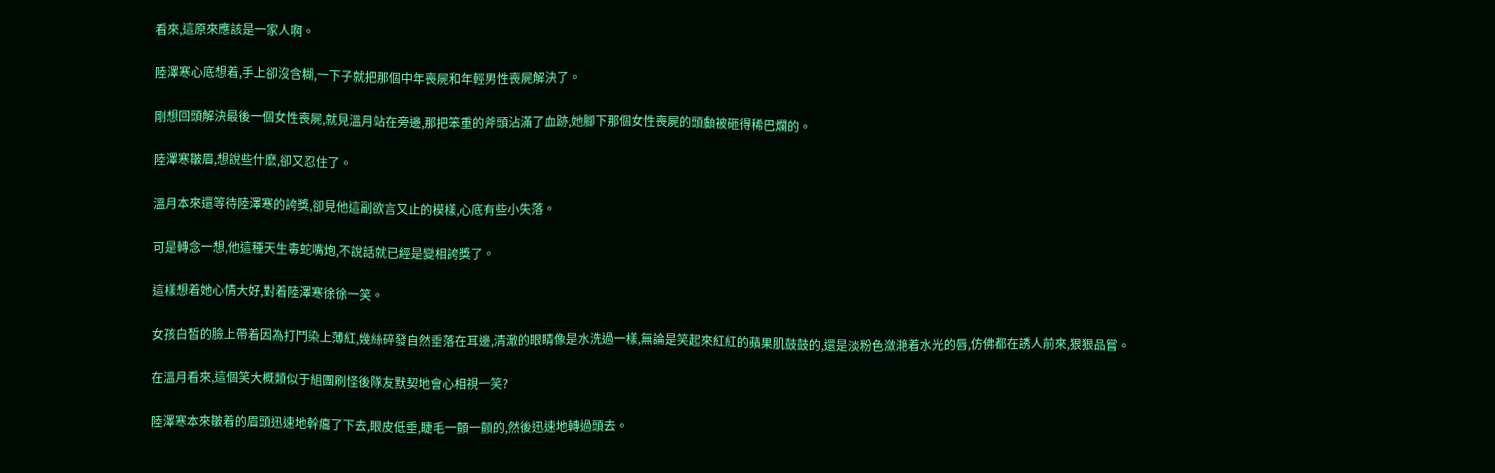看來,這原來應該是一家人啊。

陸澤寒心底想着,手上卻沒含糊,一下子就把那個中年喪屍和年輕男性喪屍解決了。

剛想回頭解決最後一個女性喪屍,就見溫月站在旁邊,那把笨重的斧頭沾滿了血跡,她腳下那個女性喪屍的頭顱被砸得稀巴爛的。

陸澤寒皺眉,想說些什麽,卻又忍住了。

溫月本來還等待陸澤寒的誇獎,卻見他這副欲言又止的模樣,心底有些小失落。

可是轉念一想,他這種天生毒蛇嘴炮,不說話就已經是變相誇獎了。

這樣想着她心情大好,對着陸澤寒徐徐一笑。

女孩白皙的臉上帶着因為打鬥染上薄紅,幾絲碎發自然垂落在耳邊,清澈的眼睛像是水洗過一樣,無論是笑起來紅紅的蘋果肌鼓鼓的,還是淡粉色潋滟着水光的唇,仿佛都在誘人前來,狠狠品嘗。

在溫月看來,這個笑大概類似于組團刷怪後隊友默契地會心相視一笑?

陸澤寒本來皺着的眉頭迅速地幹癟了下去,眼皮低垂,睫毛一顫一顫的,然後迅速地轉過頭去。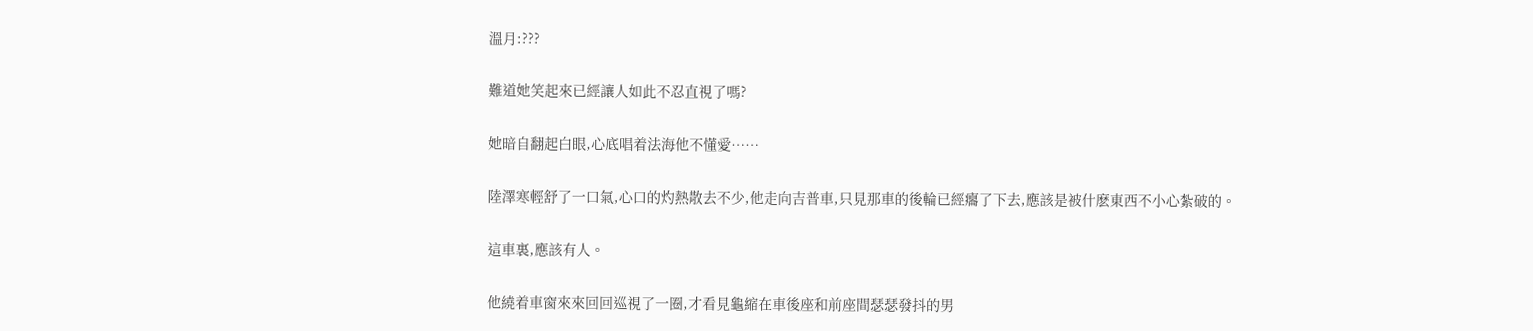溫月:???

難道她笑起來已經讓人如此不忍直視了嗎?

她暗自翻起白眼,心底唱着法海他不懂愛……

陸澤寒輕舒了一口氣,心口的灼熱散去不少,他走向吉普車,只見那車的後輪已經癟了下去,應該是被什麽東西不小心紮破的。

這車裏,應該有人。

他繞着車窗來來回回巡視了一圈,才看見龜縮在車後座和前座間瑟瑟發抖的男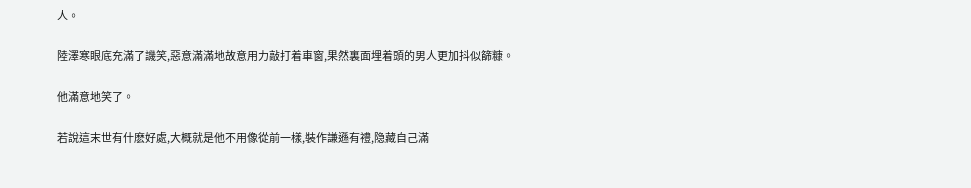人。

陸澤寒眼底充滿了譏笑,惡意滿滿地故意用力敲打着車窗,果然裏面埋着頭的男人更加抖似篩糠。

他滿意地笑了。

若說這末世有什麽好處,大概就是他不用像從前一樣,裝作謙遜有禮,隐藏自己滿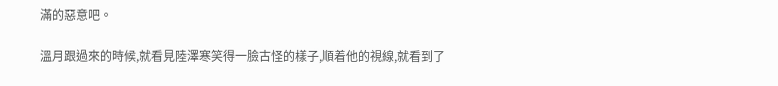滿的惡意吧。

溫月跟過來的時候,就看見陸澤寒笑得一臉古怪的樣子,順着他的視線,就看到了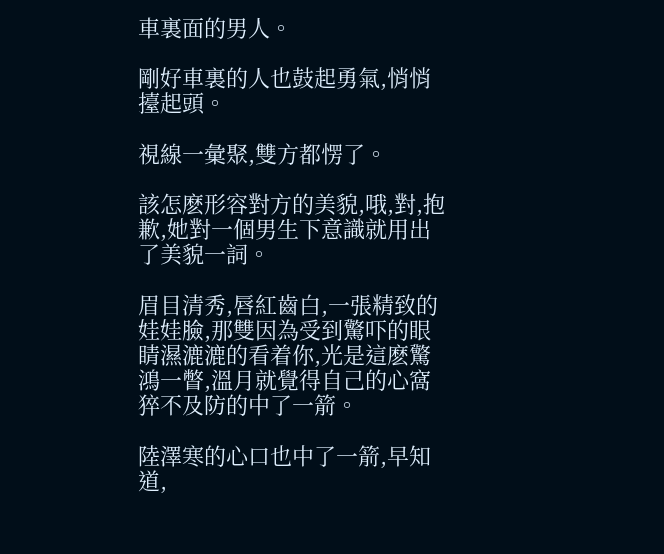車裏面的男人。

剛好車裏的人也鼓起勇氣,悄悄擡起頭。

視線一彙聚,雙方都愣了。

該怎麽形容對方的美貌,哦,對,抱歉,她對一個男生下意識就用出了美貌一詞。

眉目清秀,唇紅齒白,一張精致的娃娃臉,那雙因為受到驚吓的眼睛濕漉漉的看着你,光是這麽驚鴻一瞥,溫月就覺得自己的心窩猝不及防的中了一箭。

陸澤寒的心口也中了一箭,早知道,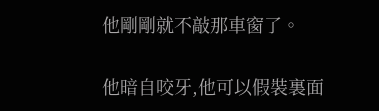他剛剛就不敲那車窗了。

他暗自咬牙,他可以假裝裏面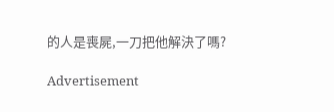的人是喪屍,一刀把他解決了嗎?

Advertisement